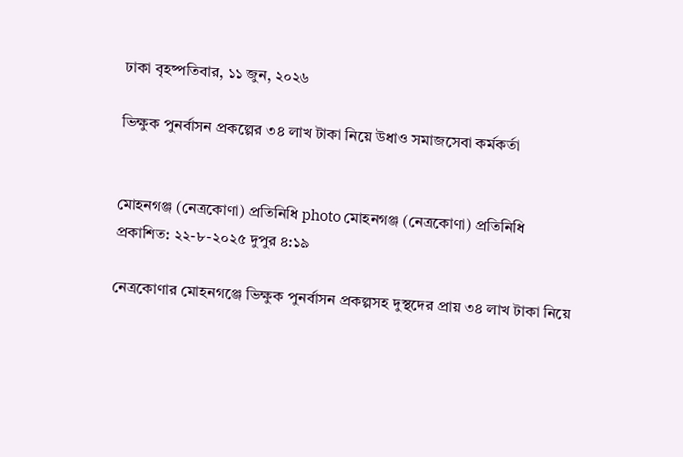ঢাকা বৃহষ্পতিবার, ১১ জুন, ২০২৬

ভিক্ষুক পুনর্বাসন প্রকল্পের ৩৪ লাখ টাকা নিয়ে উধাও সমাজসেবা কর্মকর্তা


মোহনগঞ্জ (নেত্রকোণা) প্রতিনিধি photo মোহনগঞ্জ (নেত্রকোণা) প্রতিনিধি
প্রকাশিত: ২২-৮-২০২৫ দুপুর ৪:১৯

নেত্রকোণার মোহনগঞ্জে ভিক্ষুক পুনর্বাসন প্রকল্পসহ দুস্থদের প্রায় ৩৪ লাখ টাকা নিয়ে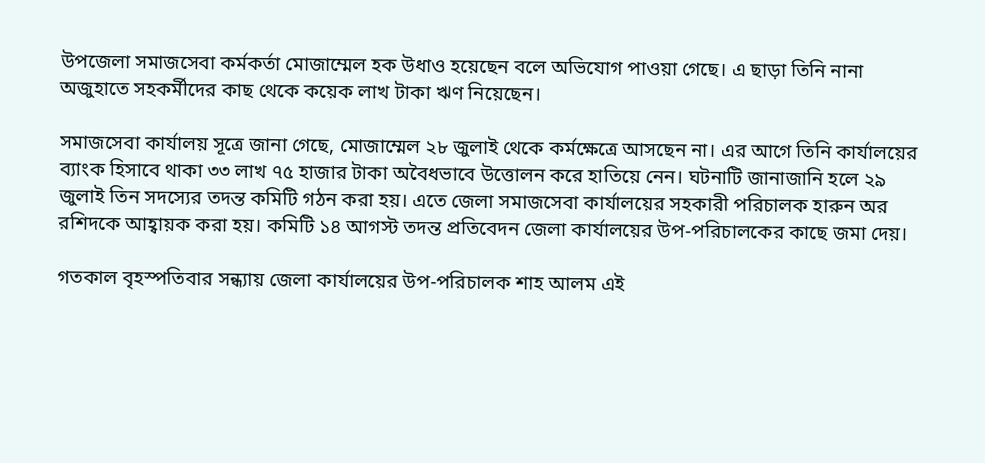উপজেলা সমাজসেবা কর্মকর্তা মোজাম্মেল হক উধাও হয়েছেন বলে অভিযোগ পাওয়া গেছে। এ ছাড়া তিনি নানা অজুহাতে সহকর্মীদের কাছ থেকে কয়েক লাখ টাকা ঋণ নিয়েছেন।

সমাজসেবা কার্যালয় সূত্রে জানা গেছে, মোজাম্মেল ২৮ জুলাই থেকে কর্মক্ষেত্রে আসছেন না। এর আগে তিনি কার্যালয়ের ব্যাংক হিসাবে থাকা ৩৩ লাখ ৭৫ হাজার টাকা অবৈধভাবে উত্তোলন করে হাতিয়ে নেন। ঘটনাটি জানাজানি হলে ২৯ জুলাই তিন সদস্যের তদন্ত কমিটি গঠন করা হয়। এতে জেলা সমাজসেবা কার্যালয়ের সহকারী পরিচালক হারুন অর রশিদকে আহ্বায়ক করা হয়। কমিটি ১৪ আগস্ট তদন্ত প্রতিবেদন জেলা কার্যালয়ের উপ-পরিচালকের কাছে জমা দেয়।

গতকাল বৃহস্পতিবার সন্ধ্যায় জেলা কার্যালয়ের উপ-পরিচালক শাহ আলম এই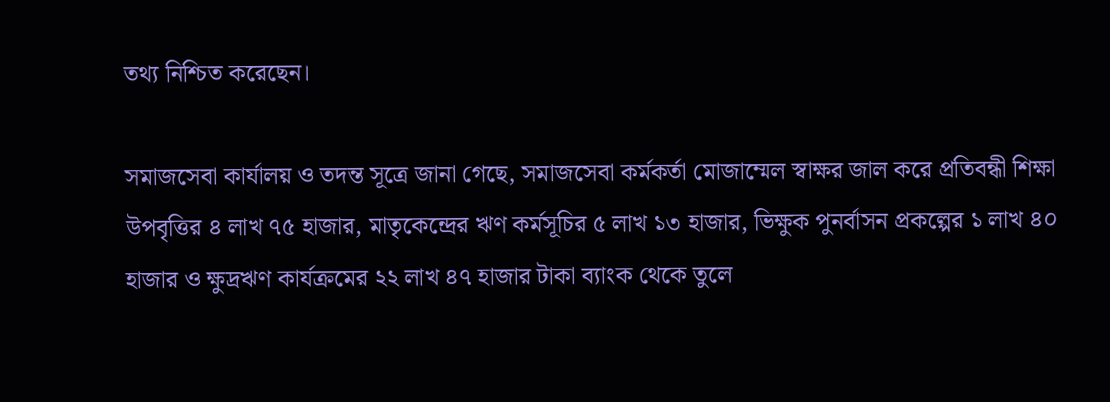তথ্য নিশ্চিত করেছেন।

সমাজসেবা কার্যালয় ও তদন্ত সূত্রে জানা গেছে, সমাজসেবা কর্মকর্তা মোজাম্মেল স্বাক্ষর জাল করে প্রতিবন্ধী শিক্ষা উপবৃত্তির ৪ লাখ ৭৫ হাজার, মাতৃকেন্দ্রের ঋণ কর্মসূচির ৫ লাখ ১৩ হাজার, ভিক্ষুক পুনর্বাসন প্রকল্পের ১ লাখ ৪০ হাজার ও ক্ষুদ্রঋণ কার্যক্রমের ২২ লাখ ৪৭ হাজার টাকা ব্যাংক থেকে তুলে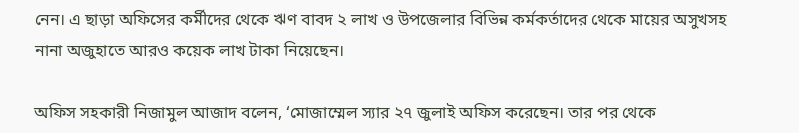নেন। এ ছাড়া অফিসের কর্মীদের থেকে ঋণ বাবদ ২ লাখ ও উপজেলার বিভিন্ন কর্মকর্তাদের থেকে মায়ের অসুখসহ নানা অজুহাতে আরও কয়েক লাখ টাকা নিয়েছেন।

অফিস সহকারী নিজামুল আজাদ বলেন, ‘মোজাম্মেল স্যার ২৭ জুলাই অফিস করেছেন। তার পর থেকে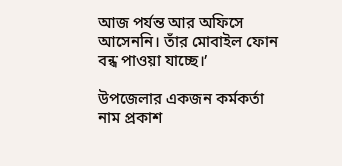আজ পর্যন্ত আর অফিসে আসেননি। তাঁর মোবাইল ফোন বন্ধ পাওয়া যাচ্ছে।’

উপজেলার একজন কর্মকর্তা নাম প্রকাশ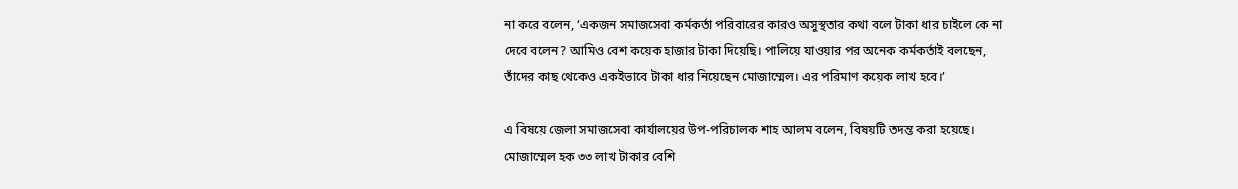না করে বলেন, ‘একজন সমাজসেবা কর্মকর্তা পরিবারের কারও অসুস্থতার কথা বলে টাকা ধার চাইলে কে না দেবে বলেন? আমিও বেশ কয়েক হাজার টাকা দিয়েছি। পালিয়ে যাওয়ার পর অনেক কর্মকর্তাই বলছেন, তাঁদের কাছ থেকেও একইভাবে টাকা ধার নিয়েছেন মোজাম্মেল। এর পরিমাণ কয়েক লাখ হবে।’

এ বিষয়ে জেলা সমাজসেবা কার্যালয়ের উপ-পরিচালক শাহ আলম বলেন, বিষয়টি তদন্ত করা হয়েছে। মোজাম্মেল হক ৩৩ লাখ টাকার বেশি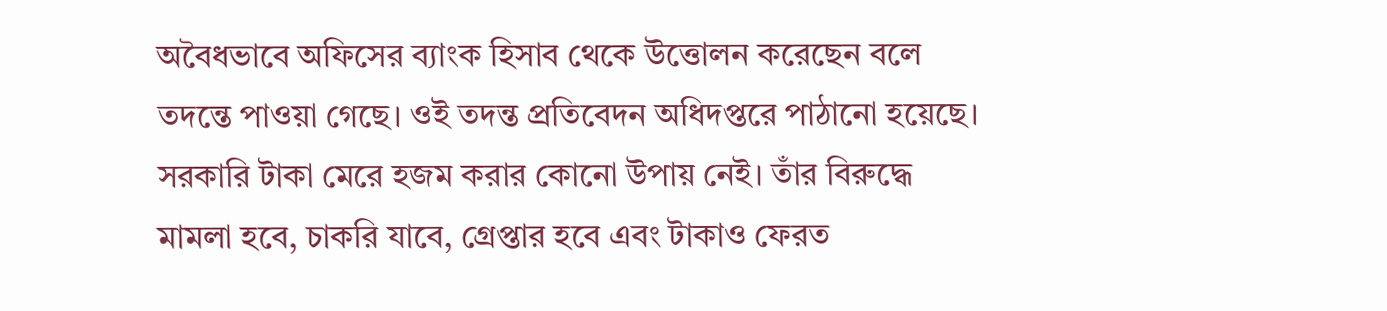অবৈধভাবে অফিসের ব্যাংক হিসাব থেকে উত্তোলন করেছেন বলে তদন্তে পাওয়া গেছে। ওই তদন্ত প্রতিবেদন অধিদপ্তরে পাঠানো হয়েছে। সরকারি টাকা মেরে হজম করার কোনো উপায় নেই। তাঁর বিরুদ্ধে মামলা হবে, চাকরি যাবে, গ্রেপ্তার হবে এবং টাকাও ফেরত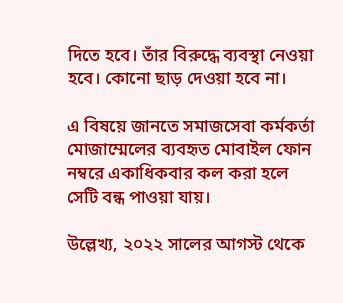দিতে হবে। তাঁর বিরুদ্ধে ব্যবস্থা নেওয়া হবে। কোনো ছাড় দেওয়া হবে না।

এ বিষয়ে জানতে সমাজসেবা কর্মকর্তা মোজাম্মেলের ব্যবহৃত মোবাইল ফোন নম্বরে একাধিকবার কল করা হলে সেটি বন্ধ পাওয়া যায়।

উল্লেখ্য, ২০২২ সালের আগস্ট থেকে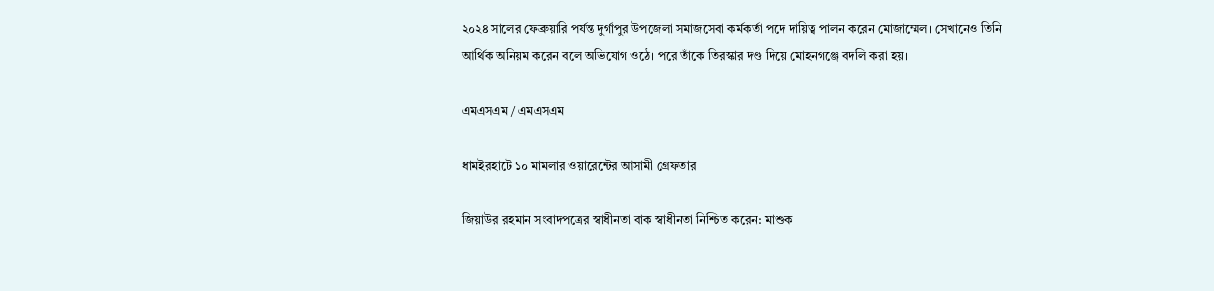২০২৪ সালের ফেব্রুয়ারি পর্যন্ত দুর্গাপুর উপজেলা সমাজসেবা কর্মকর্তা পদে দায়িত্ব পালন করেন মোজাম্মেল। সেখানেও তিনি আর্থিক অনিয়ম করেন বলে অভিযোগ ওঠে। পরে তাঁকে তিরস্কার দণ্ড দিয়ে মোহনগঞ্জে বদলি করা হয়।

এমএসএম / এমএসএম

ধামইরহাটে ১০ মামলার ওয়ারেন্টের আসামী গ্রেফতার

জিয়াউর রহমান সংবাদপত্রের স্বাধীনতা বাক স্বাধীনতা নিশ্চিত করেন: মাশুক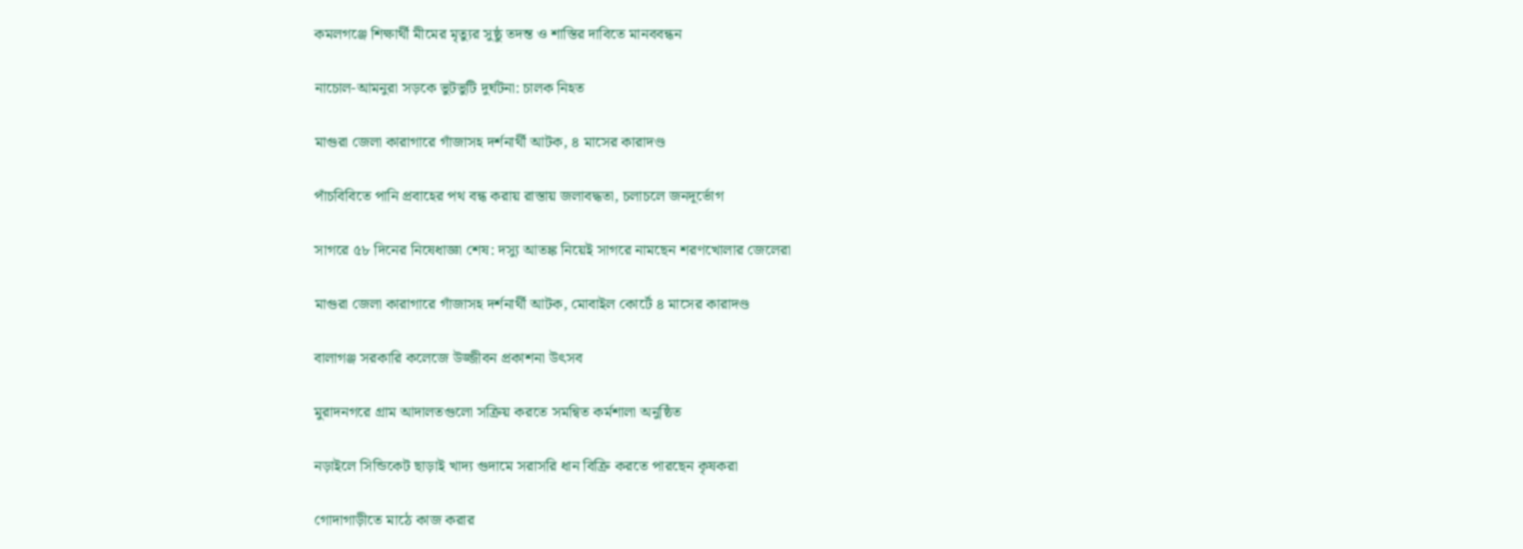কমলগঞ্জে শিক্ষার্থী মীমের মৃত্যুর সুষ্ঠু তদন্ত ও শাস্তির দাবিতে মানববন্ধন

নাচোল-আমনুরা সড়কে ভুটভুটি দুর্ঘটনা: চালক নিহত

মাগুরা জেলা কারাগারে গাঁজাসহ দর্শনার্থী আটক, ৪ মাসের কারাদণ্ড

পাঁচবিবিতে পানি প্রবাহের পথ বন্ধ করায় রাস্তায় জলাবদ্ধতা, চলাচলে জনদূর্ভোগ

সাগরে ৫৮ দিনের নিষেধাজ্ঞা শেষ: দস্যু আতঙ্ক নিয়েই সাগরে নামছেন শরণখোলার জেলেরা

মাগুরা জেলা কারাগারে গাঁজাসহ দর্শনার্থী আটক, মোবাইল কোর্টে ৪ মাসের কারাদণ্ড

বালাগঞ্জ সরকারি কলেজে উজ্জীবন প্রকাশনা উৎসব

মুরাদনগরে গ্রাম আদালতগুলো সক্রিয় করতে সমন্বিত কর্মশালা অনুষ্ঠিত

নড়াইলে সিন্ডিকেট ছাড়াই খাদ্য গুদামে সরাসরি ধান বিক্রি করতে পারছেন কৃষকরা

গোদাগাড়ীতে মাঠে কাজ করার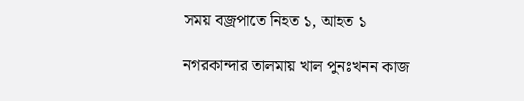সময় বজ্রপাতে নিহত ১, আহত ১

নগরকান্দার তালমায় খাল পুনঃখনন কাজ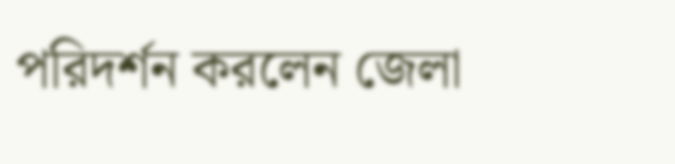পরিদর্শন করলেন জেলা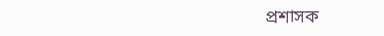প্রশাসক